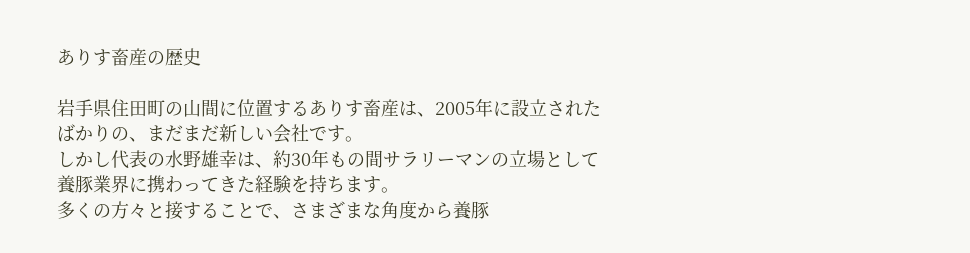ありす畜産の歴史

岩手県住田町の山間に位置するありす畜産は、2005年に設立されたばかりの、まだまだ新しい会社です。
しかし代表の水野雄幸は、約30年もの間サラリーマンの立場として養豚業界に携わってきた経験を持ちます。
多くの方々と接することで、さまざまな角度から養豚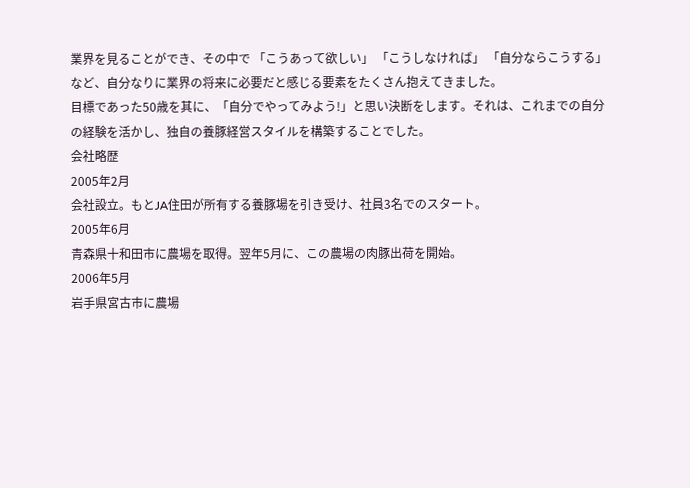業界を見ることができ、その中で 「こうあって欲しい」 「こうしなければ」 「自分ならこうする」 など、自分なりに業界の将来に必要だと感じる要素をたくさん抱えてきました。
目標であった50歳を其に、「自分でやってみよう!」と思い決断をします。それは、これまでの自分の経験を活かし、独自の養豚経営スタイルを構築することでした。
会社略歴
2005年2月
会社設立。もとJA住田が所有する養豚場を引き受け、社員3名でのスタート。
2005年6月
青森県十和田市に農場を取得。翌年5月に、この農場の肉豚出荷を開始。
2006年5月
岩手県宮古市に農場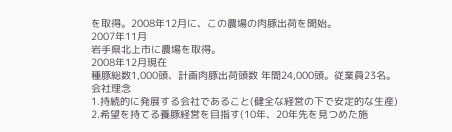を取得。2008年12月に、この農場の肉豚出荷を開始。
2007年11月
岩手県北上市に農場を取得。
2008年12月現在
種豚総数1,000頭、計画肉豚出荷頭数 年間24,000頭。従業員23名。
会社理念
1.持続的に発展する会社であること(健全な経営の下で安定的な生産)
2.希望を持てる養豚経営を目指す(10年、20年先を見つめた施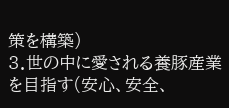策を構築)
3.世の中に愛される養豚産業を目指す(安心、安全、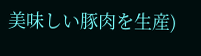美味しい豚肉を生産)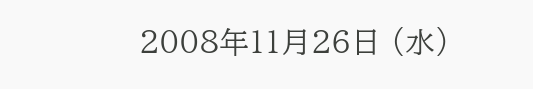2008年11月26日 (水)